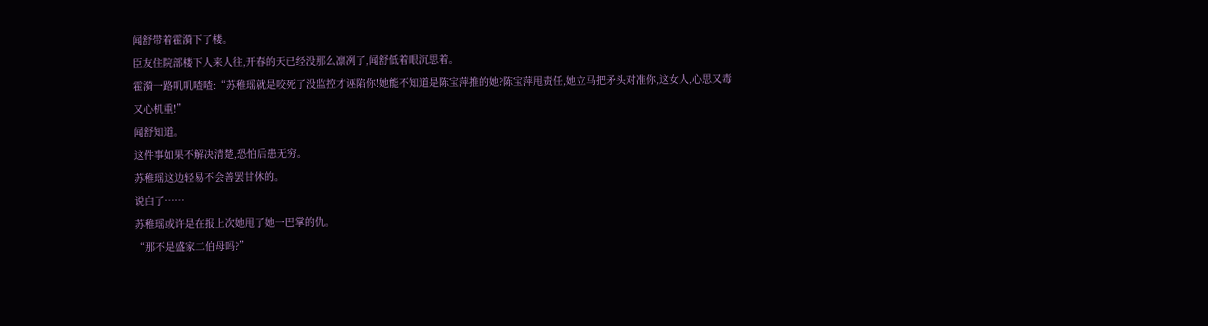闻舒带着霍漪下了楼。
臣友住院部楼下人来人往,开春的天已经没那么凛冽了,闻舒低着眼沉思着。
霍漪一路叽叽喳喳:“苏稚瑶就是咬死了没监控才诬陷你!她能不知道是陈宝萍推的她?陈宝萍甩责任,她立马把矛头对准你,这女人,心思又毒又心机重!”
闻舒知道。
这件事如果不解决清楚,恐怕后患无穷。
苏稚瑶这边轻易不会善罢甘休的。
说白了……
苏稚瑶或许是在报上次她甩了她一巴掌的仇。
“那不是盛家二伯母吗?”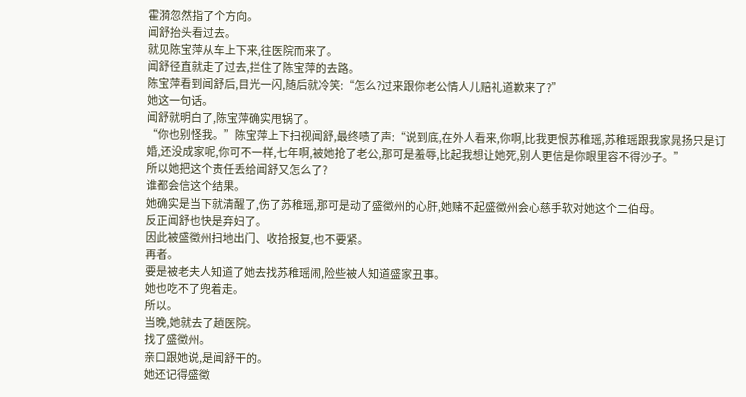霍漪忽然指了个方向。
闻舒抬头看过去。
就见陈宝萍从车上下来,往医院而来了。
闻舒径直就走了过去,拦住了陈宝萍的去路。
陈宝萍看到闻舒后,目光一闪,随后就冷笑:“怎么?过来跟你老公情人儿赔礼道歉来了?”
她这一句话。
闻舒就明白了,陈宝萍确实甩锅了。
“你也别怪我。”陈宝萍上下扫视闻舒,最终啧了声:“说到底,在外人看来,你啊,比我更恨苏稚瑶,苏稚瑶跟我家晁扬只是订婚,还没成家呢,你可不一样,七年啊,被她抢了老公,那可是羞辱,比起我想让她死,别人更信是你眼里容不得沙子。”
所以她把这个责任丢给闻舒又怎么了?
谁都会信这个结果。
她确实是当下就清醒了,伤了苏稚瑶,那可是动了盛徵州的心肝,她赌不起盛徵州会心慈手软对她这个二伯母。
反正闻舒也快是弃妇了。
因此被盛徵州扫地出门、收拾报复,也不要紧。
再者。
要是被老夫人知道了她去找苏稚瑶闹,险些被人知道盛家丑事。
她也吃不了兜着走。
所以。
当晚,她就去了趟医院。
找了盛徵州。
亲口跟她说,是闻舒干的。
她还记得盛徵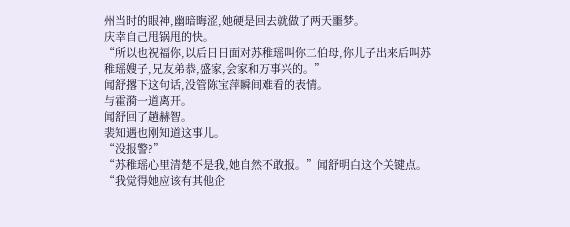州当时的眼神,幽暗晦涩,她硬是回去就做了两天噩梦。
庆幸自己甩锅甩的快。
“所以也祝福你,以后日日面对苏稚瑶叫你二伯母,你儿子出来后叫苏稚瑶嫂子,兄友弟恭,盛家,会家和万事兴的。”
闻舒撂下这句话,没管陈宝萍瞬间难看的表情。
与霍漪一道离开。
闻舒回了趟赫智。
裴知遇也刚知道这事儿。
“没报警?”
“苏稚瑶心里清楚不是我,她自然不敢报。”闻舒明白这个关键点。
“我觉得她应该有其他企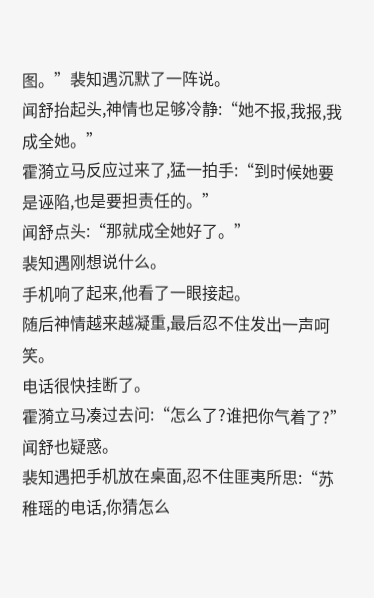图。”裴知遇沉默了一阵说。
闻舒抬起头,神情也足够冷静:“她不报,我报,我成全她。”
霍漪立马反应过来了,猛一拍手:“到时候她要是诬陷,也是要担责任的。”
闻舒点头:“那就成全她好了。”
裴知遇刚想说什么。
手机响了起来,他看了一眼接起。
随后神情越来越凝重,最后忍不住发出一声呵笑。
电话很快挂断了。
霍漪立马凑过去问:“怎么了?谁把你气着了?”
闻舒也疑惑。
裴知遇把手机放在桌面,忍不住匪夷所思:“苏稚瑶的电话,你猜怎么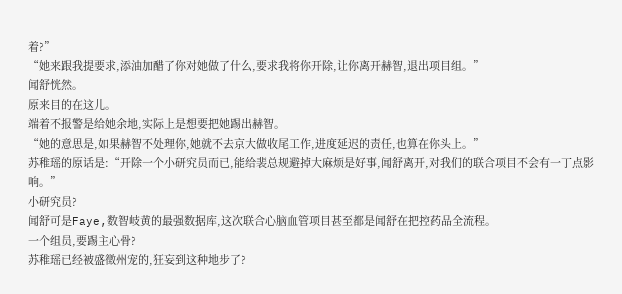着?”
“她来跟我提要求,添油加醋了你对她做了什么,要求我将你开除,让你离开赫智,退出项目组。”
闻舒恍然。
原来目的在这儿。
端着不报警是给她余地,实际上是想要把她踢出赫智。
“她的意思是,如果赫智不处理你,她就不去京大做收尾工作,进度延迟的责任,也算在你头上。”
苏稚瑶的原话是:“开除一个小研究员而已,能给裴总规避掉大麻烦是好事,闻舒离开,对我们的联合项目不会有一丁点影响。”
小研究员?
闻舒可是Faye,数智岐黄的最强数据库,这次联合心脑血管项目甚至都是闻舒在把控药品全流程。
一个组员,要踢主心骨?
苏稚瑶已经被盛徵州宠的,狂妄到这种地步了?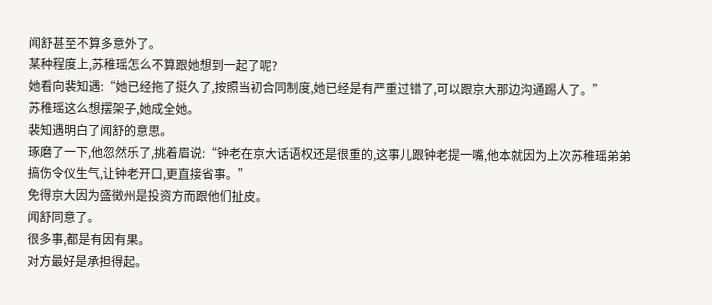闻舒甚至不算多意外了。
某种程度上,苏稚瑶怎么不算跟她想到一起了呢?
她看向裴知遇:“她已经拖了挺久了,按照当初合同制度,她已经是有严重过错了,可以跟京大那边沟通踢人了。”
苏稚瑶这么想摆架子,她成全她。
裴知遇明白了闻舒的意思。
琢磨了一下,他忽然乐了,挑着眉说:“钟老在京大话语权还是很重的,这事儿跟钟老提一嘴,他本就因为上次苏稚瑶弟弟搞伤令仪生气,让钟老开口,更直接省事。”
免得京大因为盛徵州是投资方而跟他们扯皮。
闻舒同意了。
很多事,都是有因有果。
对方最好是承担得起。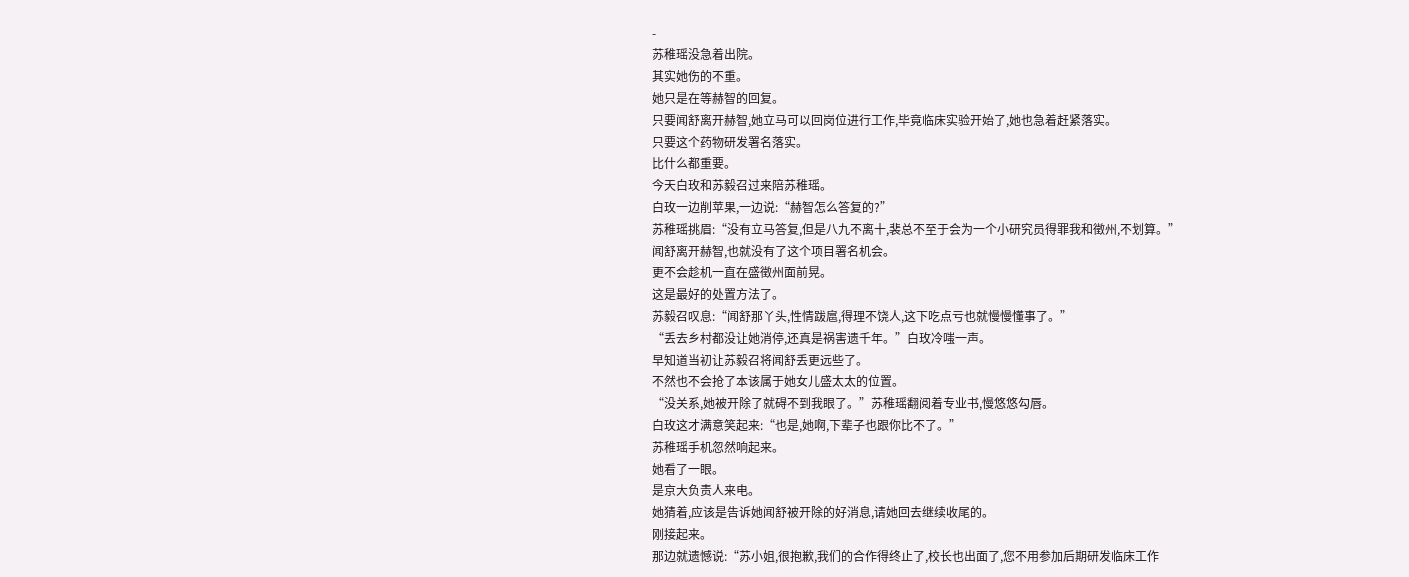-
苏稚瑶没急着出院。
其实她伤的不重。
她只是在等赫智的回复。
只要闻舒离开赫智,她立马可以回岗位进行工作,毕竟临床实验开始了,她也急着赶紧落实。
只要这个药物研发署名落实。
比什么都重要。
今天白玫和苏毅召过来陪苏稚瑶。
白玫一边削苹果,一边说:“赫智怎么答复的?”
苏稚瑶挑眉:“没有立马答复,但是八九不离十,裴总不至于会为一个小研究员得罪我和徵州,不划算。”
闻舒离开赫智,也就没有了这个项目署名机会。
更不会趁机一直在盛徵州面前晃。
这是最好的处置方法了。
苏毅召叹息:“闻舒那丫头,性情跋扈,得理不饶人,这下吃点亏也就慢慢懂事了。”
“丢去乡村都没让她消停,还真是祸害遗千年。”白玫冷嗤一声。
早知道当初让苏毅召将闻舒丢更远些了。
不然也不会抢了本该属于她女儿盛太太的位置。
“没关系,她被开除了就碍不到我眼了。”苏稚瑶翻阅着专业书,慢悠悠勾唇。
白玫这才满意笑起来:“也是,她啊,下辈子也跟你比不了。”
苏稚瑶手机忽然响起来。
她看了一眼。
是京大负责人来电。
她猜着,应该是告诉她闻舒被开除的好消息,请她回去继续收尾的。
刚接起来。
那边就遗憾说:“苏小姐,很抱歉,我们的合作得终止了,校长也出面了,您不用参加后期研发临床工作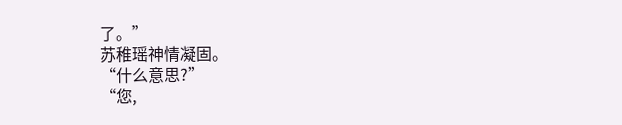了。”
苏稚瑶神情凝固。
“什么意思?”
“您,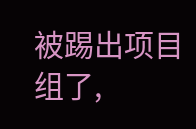被踢出项目组了,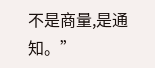不是商量,是通知。”